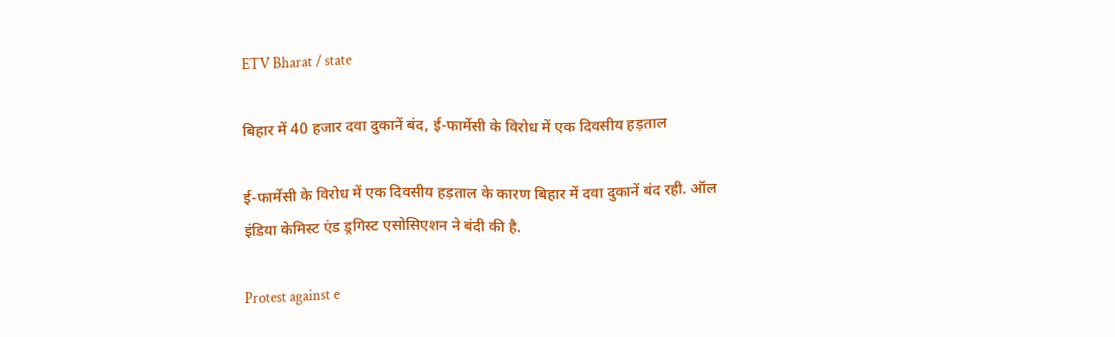ETV Bharat / state

बिहार में 40 हजार दवा दुकानें बंद, ई-फार्मेसी के विरोध में एक दिवसीय हड़ताल

ई-फार्मेसी के विरोध में एक दिवसीय हड़ताल के कारण बिहार में दवा दुकानें बंद रही. ऑल इंडिया केमिस्ट एंड ड्रगिस्ट एसोसिएशन ने बंदी की है.

Protest against e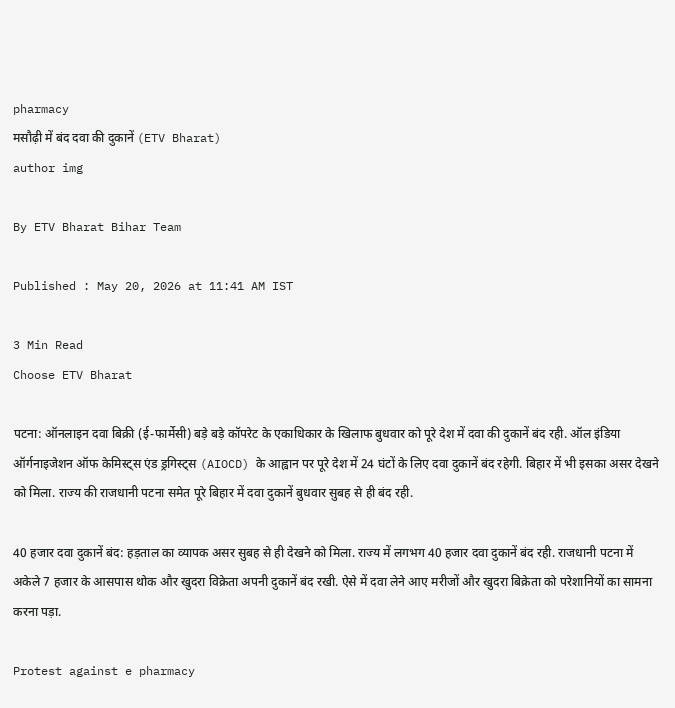pharmacy
मसौढ़ी में बंद दवा की दुकानें (ETV Bharat)
author img

By ETV Bharat Bihar Team

Published : May 20, 2026 at 11:41 AM IST

3 Min Read
Choose ETV Bharat

पटना: ऑनलाइन दवा बिक्री (ई-फार्मेसी) बड़े बड़े कॉपरेट के एकाधिकार के खिलाफ बुधवार को पूरे देश में दवा की दुकानें बंद रही. ऑल इंडिया ऑर्गनाइजेशन ऑफ केमिस्ट्स एंड ड्रगिस्ट्स (AIOCD) के आह्वान पर पूरे देश में 24 घंटों के लिए दवा दुकानें बंद रहेगी. बिहार में भी इसका असर देखने को मिला. राज्य की राजधानी पटना समेत पूरे बिहार में दवा दुकानें बुधवार सुबह से ही बंद रही.

40 हजार दवा दुकानें बंद: हड़ताल का व्यापक असर सुबह से ही देखने को मिला. राज्य में लगभग 40 हजार दवा दुकानें बंद रही. राजधानी पटना में अकेले 7 हजार के आसपास थोक और खुदरा विक्रेता अपनी दुकानें बंद रखी. ऐसे में दवा लेने आए मरीजों और खुदरा बिक्रेता को परेशानियों का सामना करना पड़ा.

Protest against e pharmacy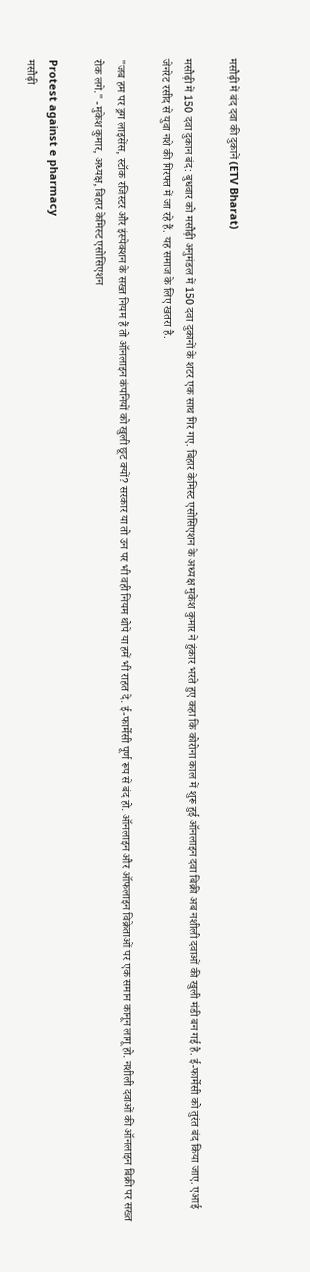मसौढ़ी में बंद दवा की दुकानें (ETV Bharat)

मसौढ़ी में 150 दवा दुकान बंद: बुधवार को मसौढ़ी अनुमंडल में 150 दवा दुकानों के शटर एक साथ गिर गए. बिहार केमिस्ट एसोसिएशन के अध्यक्ष मुकेश कुमार ने हुंकार भरते हुए कहा कि कोरोना काल में शुरू हुई ऑनलाइन दवा बिक्री अब नशीली दवाओं की खुली मंडी बन गई है. ई-फार्मेसी को तुरंत बंद किया जाए. एआई जेनरेट रसीद से युवा नशे की गिरफ्त में जा रहे हैं. यह समाज के लिए खतरा है.

"जब हम पर ड्रग लाइसेंस, स्टॉक रजिस्टर और इंस्पेक्शन के सख्त नियम हैं तो ऑनलाइन कंपनियों को खुली छूट क्यों? सरकार या तो उन पर भी वही नियम थोपे या हमें भी राहत दे. ई-फार्मेसी पूर्ण रूप से बंद हो. ऑनलाइन और ऑफलाइन विक्रेताओं पर एक समान कानून लागू हो. नशीली दवाओं की ऑनलाइन बिक्री पर सख्त रोक लगे." -मुकेश कुमार, अध्यक्ष, बिहार केमिस्ट एसोसिएशन

Protest against e pharmacy
मसौढ़ी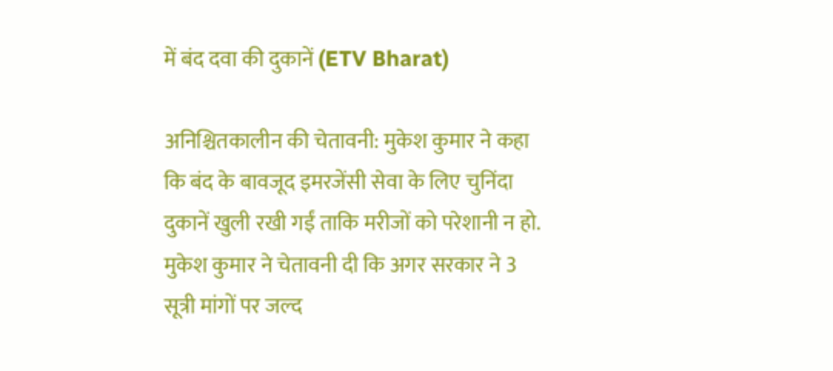में बंद दवा की दुकानें (ETV Bharat)

अनिश्चितकालीन की चेतावनी: मुकेश कुमार ने कहा कि बंद के बावजूद इमरजेंसी सेवा के लिए चुनिंदा दुकानें खुली रखी गईं ताकि मरीजों को परेशानी न हो. मुकेश कुमार ने चेतावनी दी कि अगर सरकार ने 3 सूत्री मांगों पर जल्द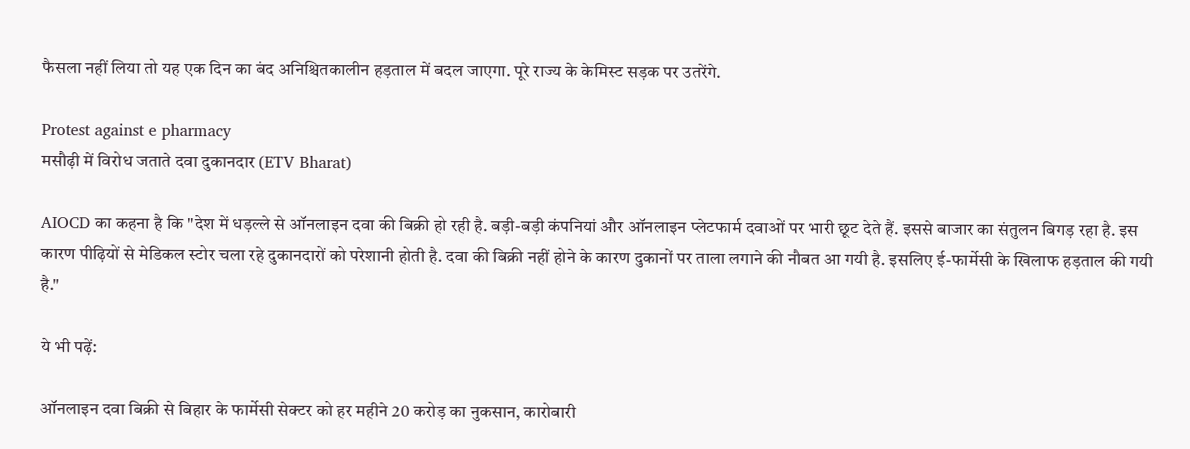फैसला नहीं लिया तो यह एक दिन का बंद अनिश्चितकालीन हड़ताल में बदल जाएगा. पूरे राज्य के केमिस्ट सड़क पर उतरेंगे.

Protest against e pharmacy
मसौढ़ी में विरोध जताते दवा दुकानदार (ETV Bharat)

AIOCD का कहना है कि "देश में धड़ल्ले से ऑनलाइन दवा की बिक्री हो रही है. बड़ी-बड़ी कंपनियां और ऑनलाइन प्लेटफार्म दवाओं पर भारी छूट देते हैं. इससे बाजार का संतुलन बिगड़ रहा है. इस कारण पीढ़ियों से मेडिकल स्टोर चला रहे दुकानदारों को परेशानी होती है. दवा की बिक्री नहीं होने के कारण दुकानों पर ताला लगाने की नौबत आ गयी है. इसलिए ई-फार्मेसी के खिलाफ हड़ताल की गयी है."

ये भी पढ़ें:

ऑनलाइन दवा बिक्री से बिहार के फार्मेसी सेक्टर को हर महीने 20 करोड़ का नुकसान, कारोबारी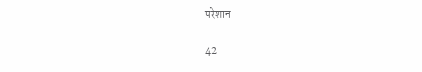परेशान

42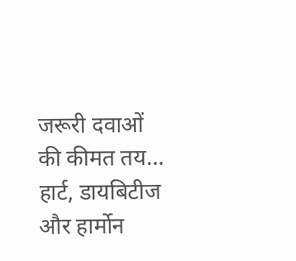जरूरी दवाओं की कीमत तय… हार्ट, डायबिटीज और हार्मोन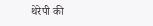थेरेपी की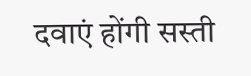दवाएं होंगी सस्ती